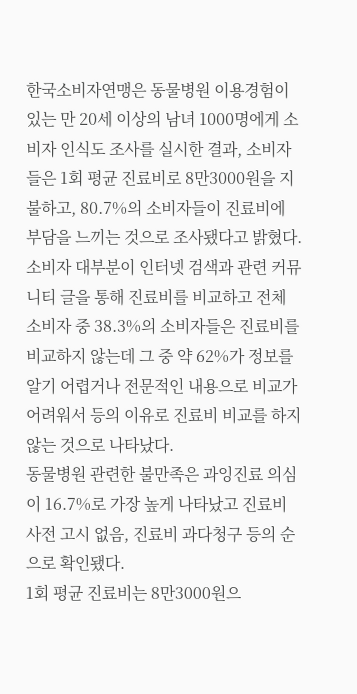한국소비자연맹은 동물병원 이용경험이 있는 만 20세 이상의 남녀 1000명에게 소비자 인식도 조사를 실시한 결과, 소비자들은 1회 평균 진료비로 8만3000원을 지불하고, 80.7%의 소비자들이 진료비에 부담을 느끼는 것으로 조사됐다고 밝혔다.
소비자 대부분이 인터넷 검색과 관련 커뮤니티 글을 통해 진료비를 비교하고 전체 소비자 중 38.3%의 소비자들은 진료비를 비교하지 않는데 그 중 약 62%가 정보를 알기 어렵거나 전문적인 내용으로 비교가 어려워서 등의 이유로 진료비 비교를 하지 않는 것으로 나타났다.
동물병원 관련한 불만족은 과잉진료 의심이 16.7%로 가장 높게 나타났고 진료비 사전 고시 없음, 진료비 과다청구 등의 순으로 확인됐다.
1회 평균 진료비는 8만3000원으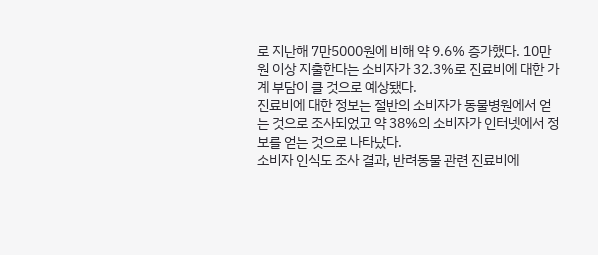로 지난해 7만5000원에 비해 약 9.6% 증가했다. 10만원 이상 지출한다는 소비자가 32.3%로 진료비에 대한 가계 부담이 클 것으로 예상됐다.
진료비에 대한 정보는 절반의 소비자가 동물병원에서 얻는 것으로 조사되었고 약 38%의 소비자가 인터넷에서 정보를 얻는 것으로 나타났다.
소비자 인식도 조사 결과, 반려동물 관련 진료비에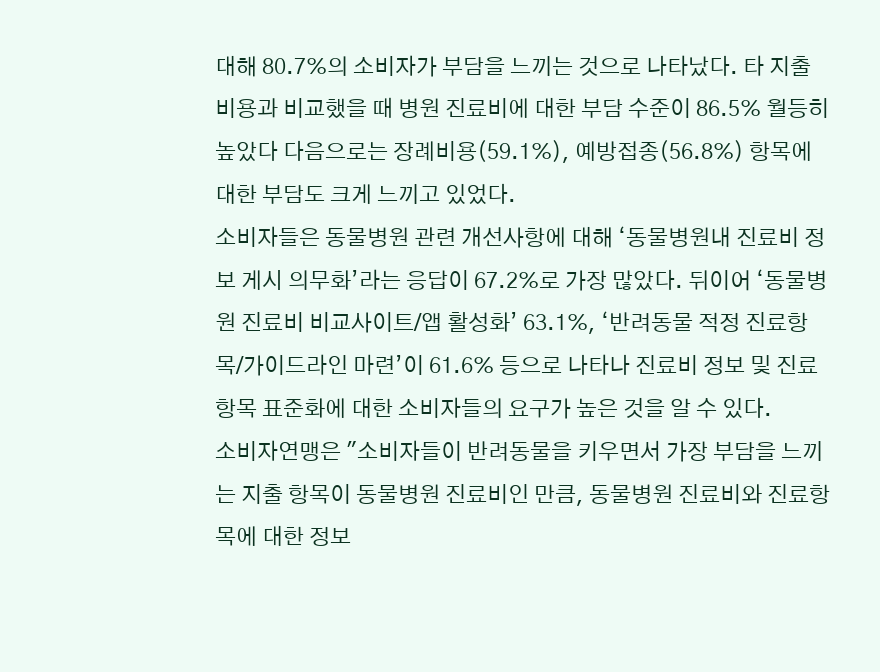대해 80.7%의 소비자가 부담을 느끼는 것으로 나타났다. 타 지출 비용과 비교했을 때 병원 진료비에 대한 부담 수준이 86.5% 월등히 높았다 다음으로는 장례비용(59.1%), 예방접종(56.8%) 항목에 대한 부담도 크게 느끼고 있었다.
소비자들은 동물병원 관련 개선사항에 대해 ‘동물병원내 진료비 정보 게시 의무화’라는 응답이 67.2%로 가장 많았다. 뒤이어 ‘동물병원 진료비 비교사이트/앱 활성화’ 63.1%, ‘반려동물 적정 진료항목/가이드라인 마련’이 61.6% 등으로 나타나 진료비 정보 및 진료항목 표준화에 대한 소비자들의 요구가 높은 것을 알 수 있다.
소비자연맹은 "소비자들이 반려동물을 키우면서 가장 부담을 느끼는 지출 항목이 동물병원 진료비인 만큼, 동물병원 진료비와 진료항목에 대한 정보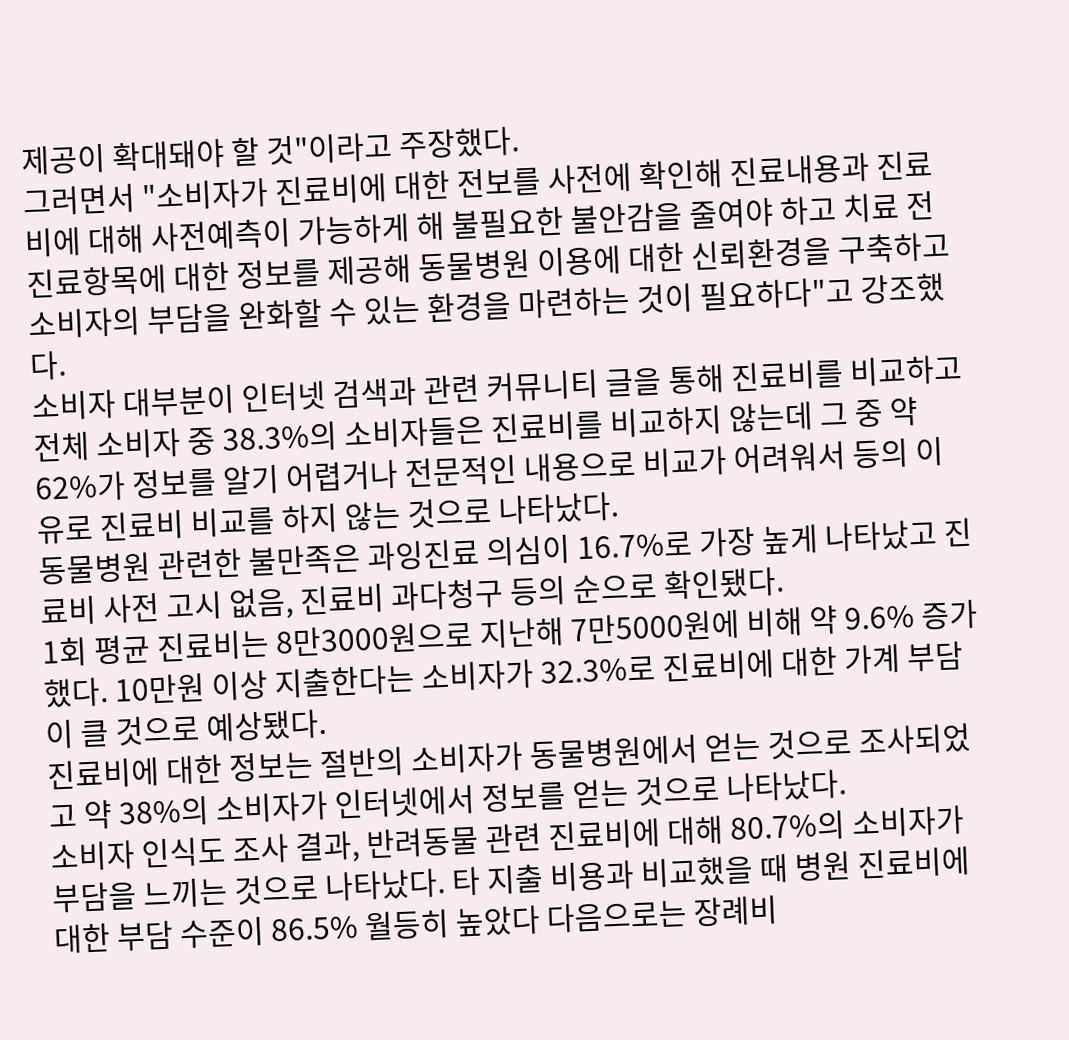제공이 확대돼야 할 것"이라고 주장했다.
그러면서 "소비자가 진료비에 대한 전보를 사전에 확인해 진료내용과 진료비에 대해 사전예측이 가능하게 해 불필요한 불안감을 줄여야 하고 치료 전 진료항목에 대한 정보를 제공해 동물병원 이용에 대한 신뢰환경을 구축하고 소비자의 부담을 완화할 수 있는 환경을 마련하는 것이 필요하다"고 강조했다.
소비자 대부분이 인터넷 검색과 관련 커뮤니티 글을 통해 진료비를 비교하고 전체 소비자 중 38.3%의 소비자들은 진료비를 비교하지 않는데 그 중 약 62%가 정보를 알기 어렵거나 전문적인 내용으로 비교가 어려워서 등의 이유로 진료비 비교를 하지 않는 것으로 나타났다.
동물병원 관련한 불만족은 과잉진료 의심이 16.7%로 가장 높게 나타났고 진료비 사전 고시 없음, 진료비 과다청구 등의 순으로 확인됐다.
1회 평균 진료비는 8만3000원으로 지난해 7만5000원에 비해 약 9.6% 증가했다. 10만원 이상 지출한다는 소비자가 32.3%로 진료비에 대한 가계 부담이 클 것으로 예상됐다.
진료비에 대한 정보는 절반의 소비자가 동물병원에서 얻는 것으로 조사되었고 약 38%의 소비자가 인터넷에서 정보를 얻는 것으로 나타났다.
소비자 인식도 조사 결과, 반려동물 관련 진료비에 대해 80.7%의 소비자가 부담을 느끼는 것으로 나타났다. 타 지출 비용과 비교했을 때 병원 진료비에 대한 부담 수준이 86.5% 월등히 높았다 다음으로는 장례비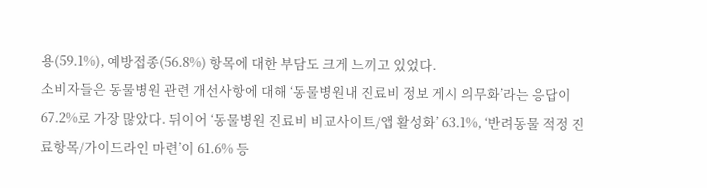용(59.1%), 예방접종(56.8%) 항목에 대한 부담도 크게 느끼고 있었다.
소비자들은 동물병원 관련 개선사항에 대해 ‘동물병원내 진료비 정보 게시 의무화’라는 응답이 67.2%로 가장 많았다. 뒤이어 ‘동물병원 진료비 비교사이트/앱 활성화’ 63.1%, ‘반려동물 적정 진료항목/가이드라인 마련’이 61.6% 등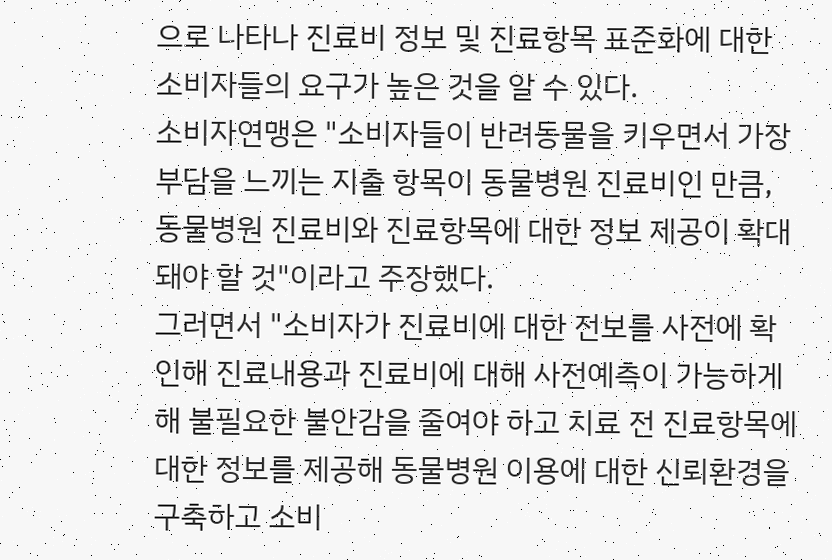으로 나타나 진료비 정보 및 진료항목 표준화에 대한 소비자들의 요구가 높은 것을 알 수 있다.
소비자연맹은 "소비자들이 반려동물을 키우면서 가장 부담을 느끼는 지출 항목이 동물병원 진료비인 만큼, 동물병원 진료비와 진료항목에 대한 정보 제공이 확대돼야 할 것"이라고 주장했다.
그러면서 "소비자가 진료비에 대한 전보를 사전에 확인해 진료내용과 진료비에 대해 사전예측이 가능하게 해 불필요한 불안감을 줄여야 하고 치료 전 진료항목에 대한 정보를 제공해 동물병원 이용에 대한 신뢰환경을 구축하고 소비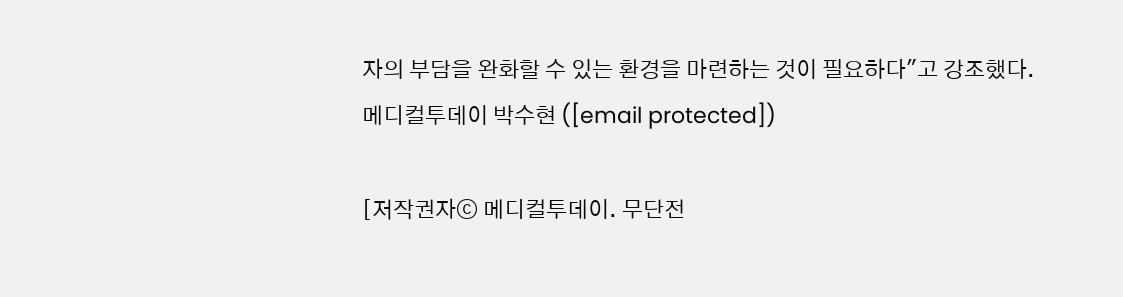자의 부담을 완화할 수 있는 환경을 마련하는 것이 필요하다"고 강조했다.
메디컬투데이 박수현 ([email protected])

[저작권자ⓒ 메디컬투데이. 무단전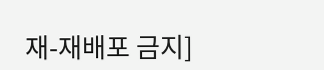재-재배포 금지]